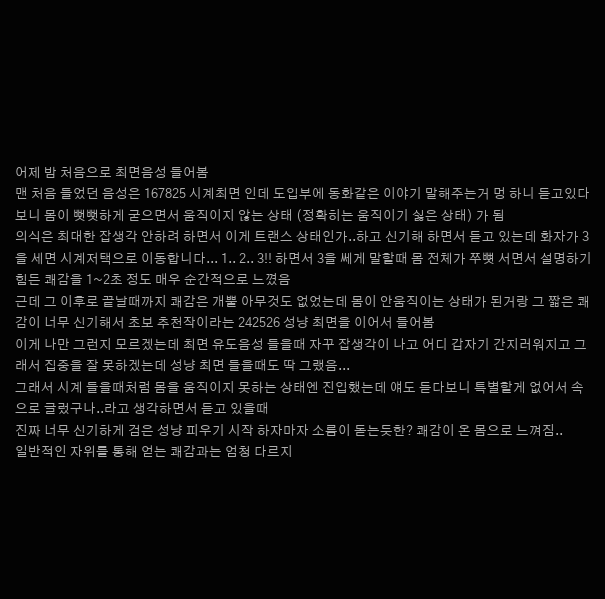어제 밤 처음으로 최면음성 들어봄
맨 처음 들었던 음성은 167825 시계최면 인데 도입부에 동화같은 이야기 말해주는거 멍 하니 듣고있다 보니 몸이 뻣뻣하게 굳으면서 움직이지 않는 상태 (정확히는 움직이기 싫은 상태) 가 됨
의식은 최대한 잡생각 안하려 하면서 이게 트랜스 상태인가..하고 신기해 하면서 듣고 있는데 화자가 3을 세면 시계저택으로 이동합니다... 1.. 2.. 3!! 하면서 3을 쎄게 말할때 몸 전체가 쭈뼛 서면서 설명하기 힘든 쾌감을 1~2초 정도 매우 순간적으로 느꼈음
근데 그 이후로 끝날때까지 쾌감은 개뿔 아무것도 없었는데 몸이 안움직이는 상태가 된거랑 그 짧은 쾌감이 너무 신기해서 초보 추천작이라는 242526 성냥 최면을 이어서 들어봄
이게 나만 그런지 모르겠는데 최면 유도음성 들을때 자꾸 잡생각이 나고 어디 갑자기 간지러워지고 그래서 집중을 잘 못하겠는데 성냥 최면 들을때도 딱 그랬음...
그래서 시계 들을때처럼 몸을 움직이지 못하는 상태엔 진입했는데 얘도 듣다보니 특별할게 없어서 속으로 글렀구나..라고 생각하면서 듣고 있을때
진짜 너무 신기하게 검은 성냥 피우기 시작 하자마자 소름이 돋는듯한? 쾌감이 온 몸으로 느껴짐..
일반적인 자위를 통해 얻는 쾌감과는 엄청 다르지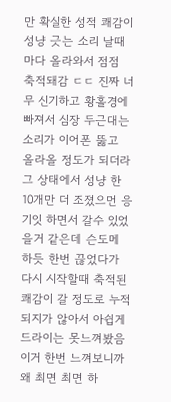만 확실한 성적 쾌감이 성냥 긋는 소리 날때마다 올라와서 점점 축적돼감 ㄷㄷ 진짜 너무 신기하고 황홀경에 빠져서 심장 두근대는 소리가 이어폰 뚫고 올라올 정도가 되더라
그 상태에서 성냥 한 10개만 더 조졌으먼 응기잇 하면서 갈수 있었을거 같은데 슨도메 하듯 한번 끊었다가 다시 시작할때 축적된 쾌감이 갈 정도로 누적되지가 않아서 아쉽게 드라이는 못느껴봤음
이거 한번 느껴보니까 왜 최면 최면 하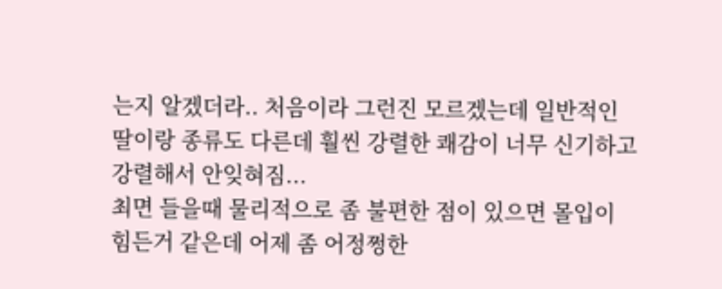는지 알겠더라.. 처음이라 그런진 모르겠는데 일반적인 딸이랑 종류도 다른데 훨씬 강렬한 쾌감이 너무 신기하고 강렬해서 안잊혀짐...
최면 들을때 물리적으로 좀 불편한 점이 있으면 몰입이 힘든거 같은데 어제 좀 어정쩡한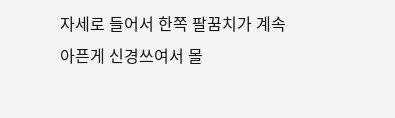자세로 들어서 한쪽 팔꿈치가 계속 아픈게 신경쓰여서 몰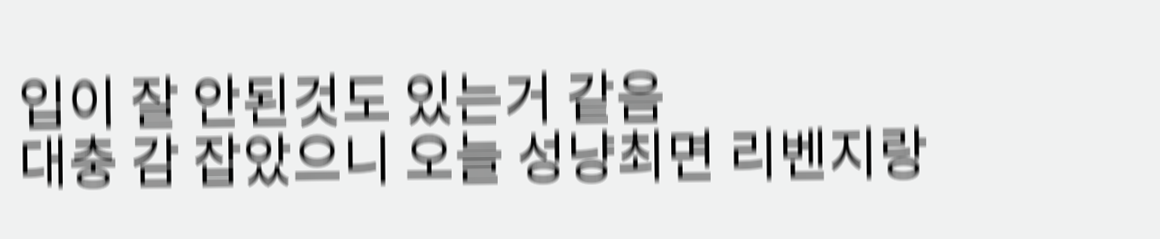입이 잘 안된것도 있는거 같음
대충 감 잡았으니 오늘 성냥최면 리벤지랑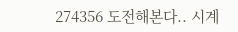274356 도전해본다.. 시계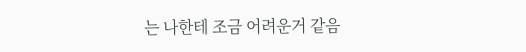는 나한테 조금 어려운거 같음